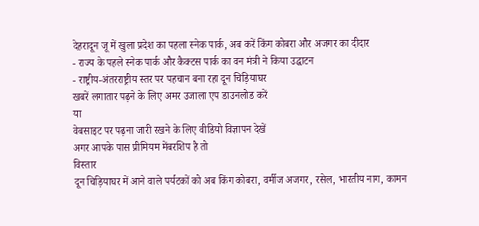देहरादून जू में खुला प्रदेश का पहला स्नेक पार्क, अब करें किंग कोबरा और अजगर का दीदार
- राज्य के पहले स्नेक पार्क और कैक्टस पार्क का वन मंत्री ने किया उद्घाटन
- राष्ट्रीय-अंतरराष्ट्रीय स्तर पर पहचान बना रहा दून चिड़ियाघर
खबरें लगातार पढ़ने के लिए अमर उजाला एप डाउनलोड करें
या
वेबसाइट पर पढ़ना जारी रखने के लिए वीडियो विज्ञापन देखें
अगर आपके पास प्रीमियम मेंबरशिप है तो
विस्तार
दून चिड़ियाघर में आने वाले पर्यटकों को अब किंग कोबरा, वर्मीज अजगर, रसेल, भारतीय नाग, कामन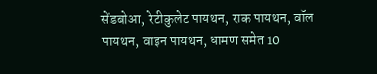सेंडबोआ, रेटीकुलेट पायथन, राक पायथन, वॉल पायथन, वाइन पायथन, धामण समेत 10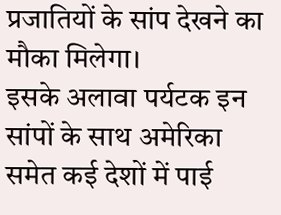प्रजातियों के सांप देखने का मौका मिलेगा।
इसके अलावा पर्यटक इन सांपों के साथ अमेरिका समेत कई देशों में पाई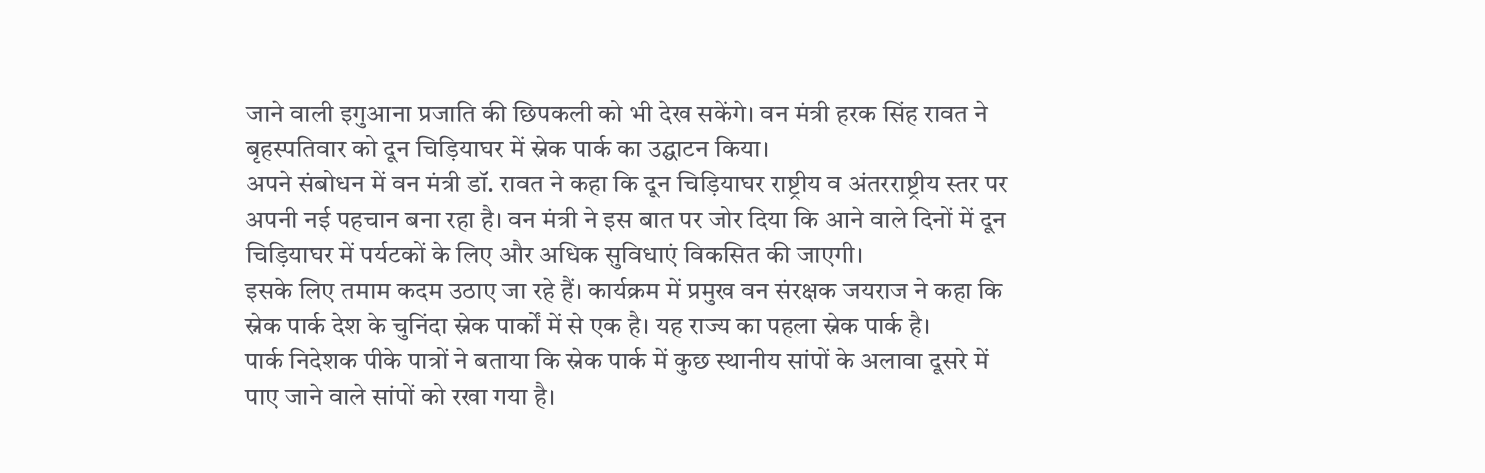जाने वाली इगुआना प्रजाति की छिपकली को भी देख सकेंगे। वन मंत्री हरक सिंह रावत ने बृहस्पतिवार को दून चिड़ियाघर में स्नेक पार्क का उद्घाटन किया।
अपने संबोधन में वन मंत्री डॉ. रावत ने कहा कि दून चिड़ियाघर राष्ट्रीय व अंतरराष्ट्रीय स्तर पर अपनी नई पहचान बना रहा है। वन मंत्री ने इस बात पर जोर दिया कि आने वाले दिनों में दून चिड़ियाघर में पर्यटकों के लिए और अधिक सुविधाएं विकसित की जाएगी।
इसके लिए तमाम कदम उठाए जा रहे हैं। कार्यक्रम में प्रमुख वन संरक्षक जयराज ने कहा कि स्नेक पार्क देश के चुनिंदा स्नेक पार्कों में से एक है। यह राज्य का पहला स्नेक पार्क है।
पार्क निदेशक पीके पात्रों ने बताया कि स्नेक पार्क में कुछ स्थानीय सांपों के अलावा दूसरे में पाए जाने वाले सांपों को रखा गया है।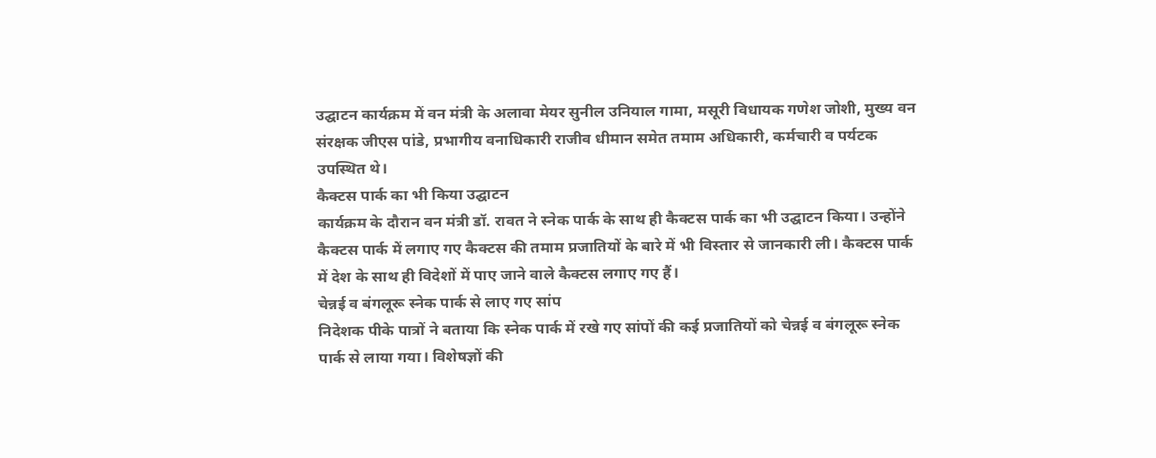उद्घाटन कार्यक्रम में वन मंत्री के अलावा मेयर सुनील उनियाल गामा, मसूरी विधायक गणेश जोशी, मुख्य वन संरक्षक जीएस पांडे, प्रभागीय वनाधिकारी राजीव धीमान समेत तमाम अधिकारी, कर्मचारी व पर्यटक उपस्थित थे।
कैक्टस पार्क का भी किया उद्घाटन
कार्यक्रम के दौरान वन मंत्री डॉ. रावत ने स्नेक पार्क के साथ ही कैक्टस पार्क का भी उद्घाटन किया। उन्होंने कैक्टस पार्क में लगाए गए कैक्टस की तमाम प्रजातियों के बारे में भी विस्तार से जानकारी ली। कैक्टस पार्क में देश के साथ ही विदेशों में पाए जाने वाले कैक्टस लगाए गए हैं।
चेन्नई व बंगलूरू स्नेक पार्क से लाए गए सांप
निदेशक पीके पात्रों ने बताया कि स्नेक पार्क में रखे गए सांपों की कई प्रजातियों को चेन्नई व बंगलूरू स्नेक पार्क से लाया गया। विशेषज्ञों की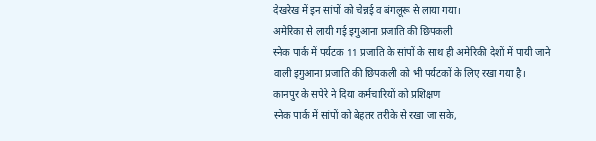देखरेख में इन सांपों को चेन्नई व बंगलूरू से लाया गया।
अमेरिका से लायी गई इगुआना प्रजाति की छिपकली
स्नेक पार्क में पर्यटक 11 प्रजाति के सांपों के साथ ही अमेरिकी देशों में पायी जाने वाली इगुआना प्रजाति की छिपकली को भी पर्यटकों के लिए रखा गया है।
कानपुर के सपेरे ने दिया कर्मचारियों को प्रशिक्षण
स्नेक पार्क में सांपों को बेहतर तरीके से रखा जा सके,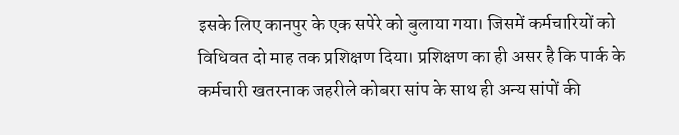इसके लिए कानपुर के एक सपेरे को बुलाया गया। जिसमें कर्मचारियों को विधिवत दो माह तक प्रशिक्षण दिया। प्रशिक्षण का ही असर है कि पार्क के कर्मचारी खतरनाक जहरीले कोबरा सांप के साथ ही अन्य सांपों की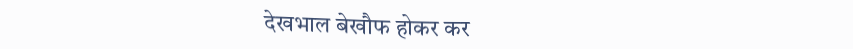देखभाल बेखौफ होकर कर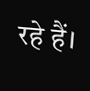रहे हैं।